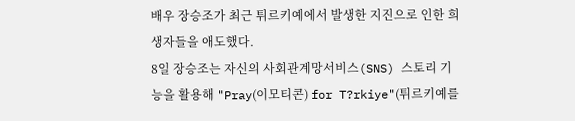배우 장승조가 최근 튀르키예에서 발생한 지진으로 인한 희생자들을 애도했다.
8일 장승조는 자신의 사회관계망서비스(SNS) 스토리 기능을 활용해 "Pray(이모티콘) for T?rkiye"(튀르키예를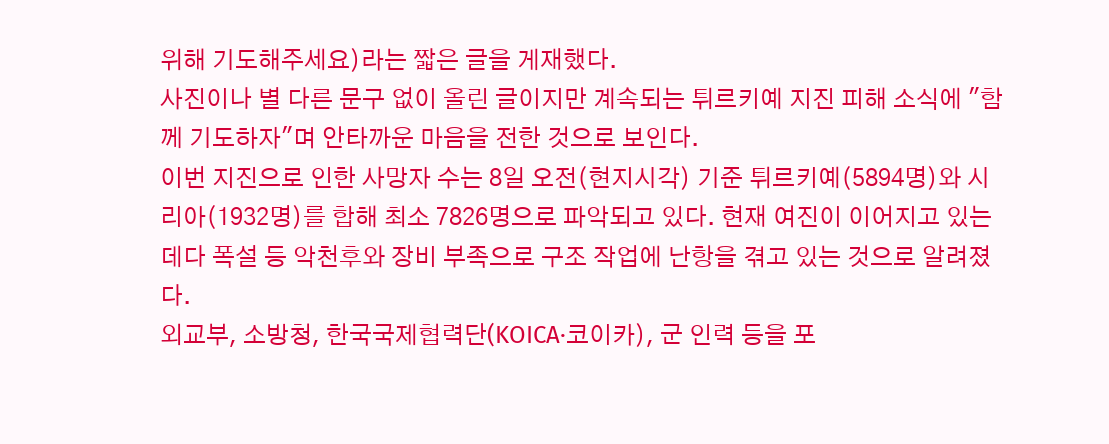위해 기도해주세요)라는 짧은 글을 게재했다.
사진이나 별 다른 문구 없이 올린 글이지만 계속되는 튀르키예 지진 피해 소식에 "함께 기도하자"며 안타까운 마음을 전한 것으로 보인다.
이번 지진으로 인한 사망자 수는 8일 오전(현지시각) 기준 튀르키예(5894명)와 시리아(1932명)를 합해 최소 7826명으로 파악되고 있다. 현재 여진이 이어지고 있는 데다 폭설 등 악천후와 장비 부족으로 구조 작업에 난항을 겪고 있는 것으로 알려졌다.
외교부, 소방청, 한국국제협력단(KOICA·코이카), 군 인력 등을 포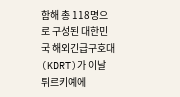함해 총 118명으로 구성된 대한민국 해외긴급구호대(KDRT)가 이날 튀르키예에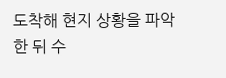도착해 현지 상황을 파악한 뒤 수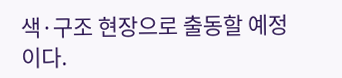색·구조 현장으로 출동할 예정이다.